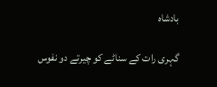بادشاہ

گہری رات کے سناٹے کو چیرتے دو نفوس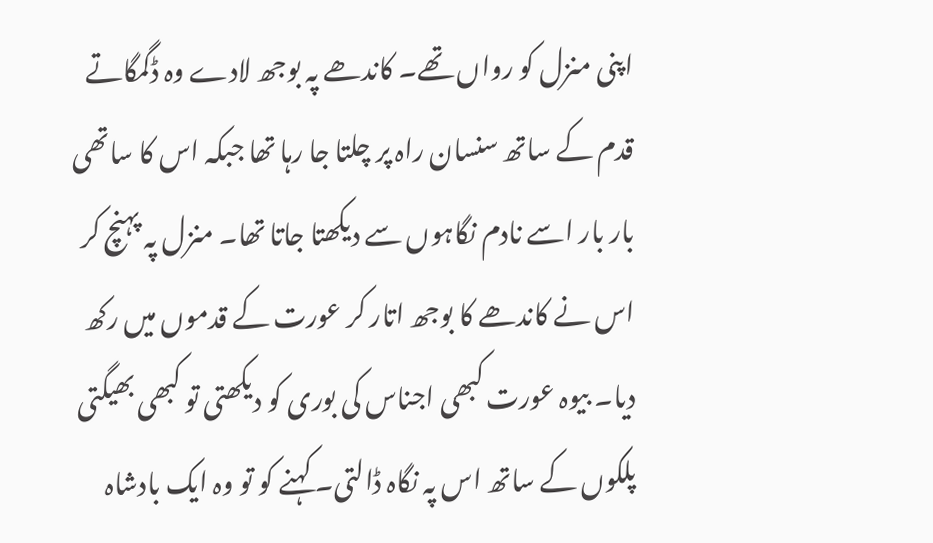اپنی منزل کو رواں تھے۔ کاندھے پہ بوجھ لادے وہ ڈگمگاتے قدم کے ساتھ سنسان راہ پر چلتا جا رہا تھا جبکہ اس کا ساتھی بار بار اسے نادم نگاہوں سے دیکھتا جاتا تھا۔ منزل پہ پہنچ کر اس نے کاندھے کا بوجھ اتار کر عورت کے قدموں میں رکھ دیا۔ بیوہ عورت کبھی اجناس کی بوری کو دیکھتی تو کبھی بھیگتی پلکوں کے ساتھ اس پہ نگاہ ڈالتی۔ کہنے کو تو وہ ایک بادشاہ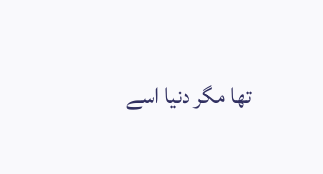تھا مگر دنیا اسے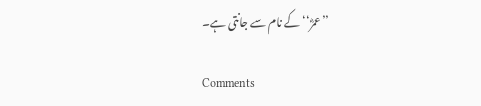’’عمرؓ‘‘ کے نام سے جانتی ہے۔

Comments